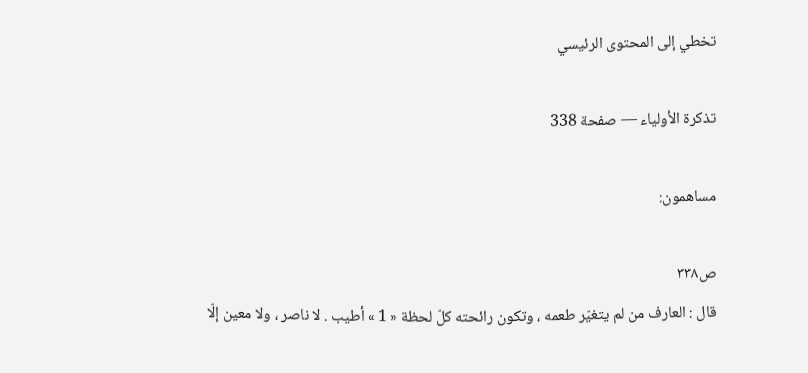تخطي إلى المحتوى الرئيسي

تذكرة الأولياء — صفحة 338

مساهمون:

ص٣٣٨
قال : العارف من لم يتغيّر طعمه ، وتكون رائحته كلّ لحظة « 1 » أطيب . لا ناصر ، ولا معين إلّا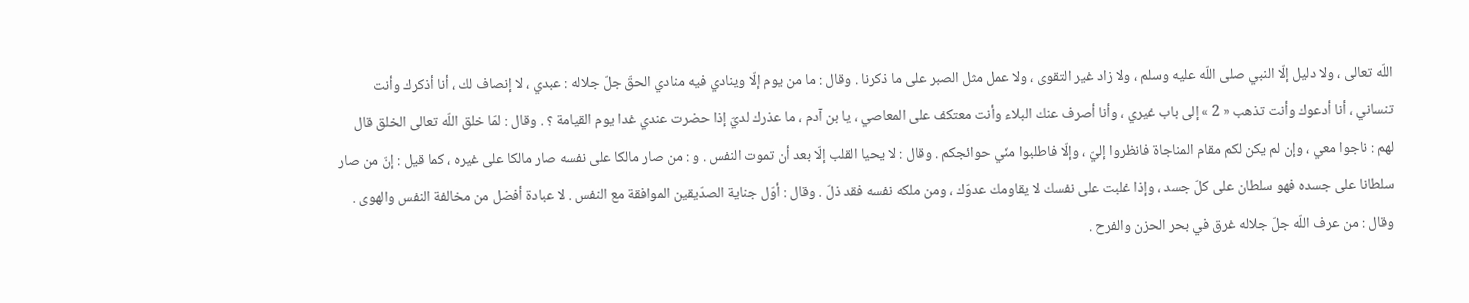اللّه تعالى ، ولا دليل إلّا النبي صلى اللّه عليه وسلم ، ولا زاد غير التقوى ، ولا عمل مثل الصبر على ما ذكرنا . وقال : ما من يوم إلّا وينادي فيه منادي الحقّ جلّ جلاله : عبدي ، لا إنصاف لك ، أنا أذكرك وأنت تنساني ، أنا أدعوك وأنت تذهب « 2 » إلى باب غيري ، وأنا أصرف عنك البلاء وأنت معتكف على المعاصي ، يا بن آدم ، ما عذرك لديّ إذا حضرت عندي غدا يوم القيامة ؟ . وقال : لمّا خلق اللّه تعالى الخلق قال لهم : ناجوا معي ، وإن لم يكن لكم مقام المناجاة فانظروا إليّ ، وإلّا فاطلبوا منّي حوائجكم . وقال : لا يحيا القلب إلّا بعد أن تموت النفس . و : من صار مالكا على نفسه صار مالكا على غيره ، كما قيل : إنّ من صار سلطانا على جسده فهو سلطان على كلّ جسد ، وإذا غلبت على نفسك لا يقاومك عدوّك ، ومن ملكه نفسه فقد ذلّ . وقال : أوّل جناية الصدّيقين الموافقة مع النفس . لا عبادة أفضل من مخالفة النفس والهوى . وقال : من عرف اللّه جلّ جلاله غرق في بحر الحزن والفرح .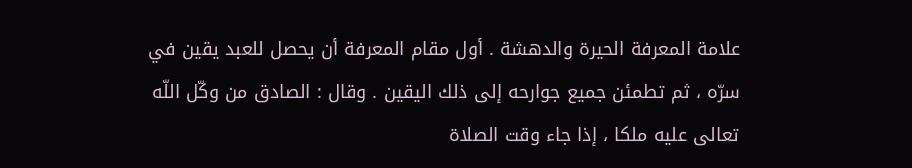علامة المعرفة الحيرة والدهشة . أول مقام المعرفة أن يحصل للعبد يقين في سرّه ، ثم تطمئن جميع جوارحه إلى ذلك اليقين . وقال : الصادق من وكّل اللّه تعالى عليه ملكا ، إذا جاء وقت الصلاة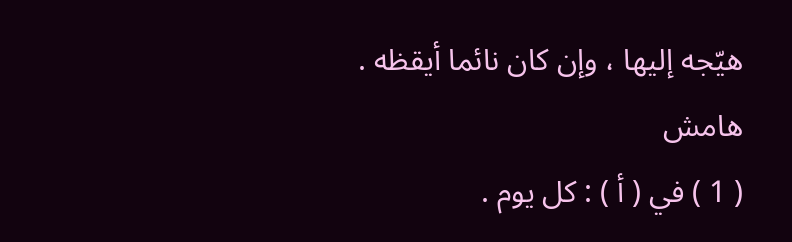هيّجه إليها ، وإن كان نائما أيقظه .
هامش
( 1 ) في ( أ ) : كل يوم .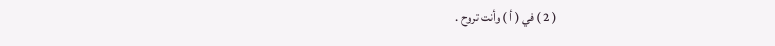( 2 ) في ( أ ) وأنت تروح .